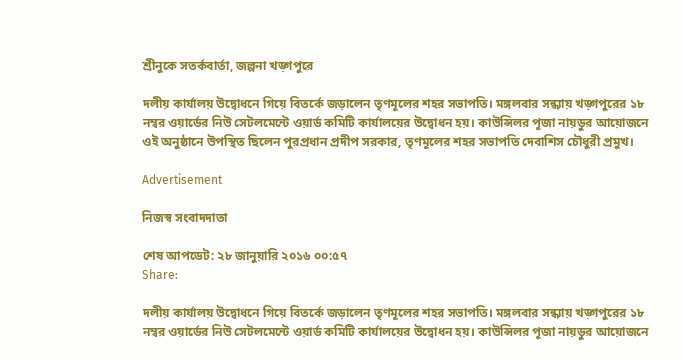শ্রীনুকে সতর্কবার্তা, জল্পনা খড়্গপুরে

দলীয় কার্যালয় উদ্বোধনে গিয়ে বিতর্কে জড়ালেন তৃণমূলের শহর সভাপতি। মঙ্গলবার সন্ধ্যায় খড়্গপুরের ১৮ নম্বর ওয়ার্ডের নিউ সেটলমেন্টে ওয়ার্ড কমিটি কার্যালয়ের উদ্বোধন হয়। কাউন্সিলর পূজা নায়ডুর আয়োজনে ওই অনুষ্ঠানে উপস্থিত ছিলেন পুরপ্রধান প্রদীপ সরকার, তৃণমূলের শহর সভাপতি দেবাশিস চৌধুরী প্রমুখ।

Advertisement

নিজস্ব সংবাদদাতা

শেষ আপডেট: ২৮ জানুয়ারি ২০১৬ ০০:৫৭
Share:

দলীয় কার্যালয় উদ্বোধনে গিয়ে বিতর্কে জড়ালেন তৃণমূলের শহর সভাপতি। মঙ্গলবার সন্ধ্যায় খড়্গপুরের ১৮ নম্বর ওয়ার্ডের নিউ সেটলমেন্টে ওয়ার্ড কমিটি কার্যালয়ের উদ্বোধন হয়। কাউন্সিলর পূজা নায়ডুর আয়োজনে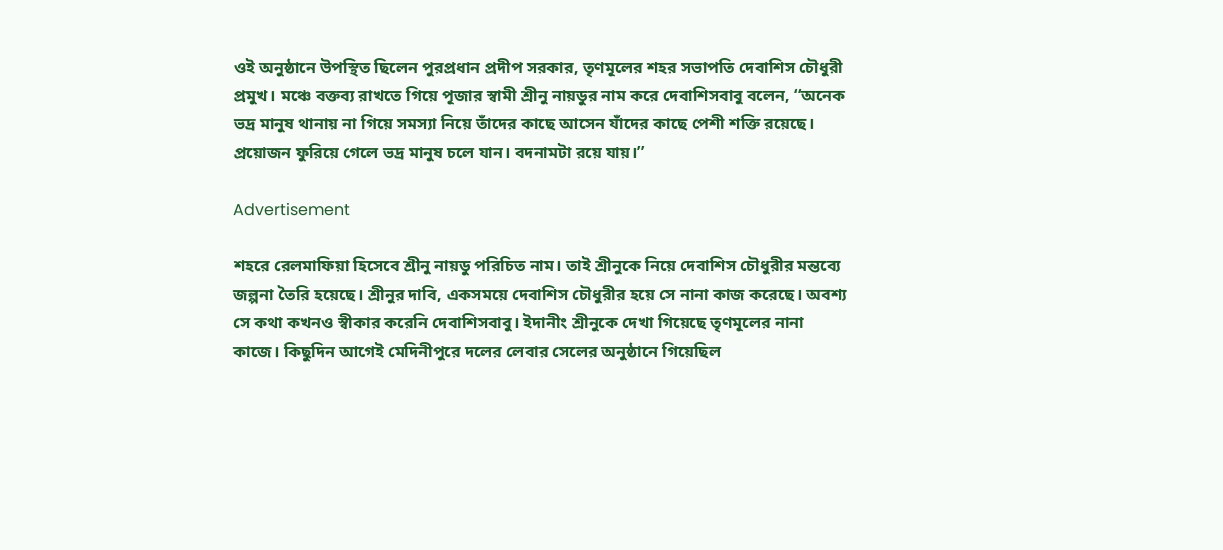ওই অনুষ্ঠানে উপস্থিত ছিলেন পুরপ্রধান প্রদীপ সরকার, তৃণমূলের শহর সভাপতি দেবাশিস চৌধুরী প্রমুখ। মঞ্চে বক্তব্য রাখতে গিয়ে পূজার স্বামী শ্রীনু নায়ডুর নাম করে দেবাশিসবাবু বলেন, ‘‘অনেক ভদ্র মানুষ থানায় না গিয়ে সমস্যা নিয়ে তাঁদের কাছে আসেন যাঁদের কাছে পেশী শক্তি রয়েছে। প্রয়োজন ফুরিয়ে গেলে ভদ্র মানুষ চলে যান। বদনামটা রয়ে যায়।’’

Advertisement

শহরে রেলমাফিয়া হিসেবে শ্রীনু নায়ডু পরিচিত নাম। তাই শ্রীনুকে নিয়ে দেবাশিস চৌধুরীর মন্তব্যে জল্পনা তৈরি হয়েছে। শ্রীনুর দাবি, একসময়ে দেবাশিস চৌধুরীর হয়ে সে নানা কাজ করেছে। অবশ্য সে কথা কখনও স্বীকার করেনি দেবাশিসবাবু। ইদানীং শ্রীনুকে দেখা গিয়েছে তৃণমূলের নানা কাজে। কিছুদিন আগেই মেদিনীপুরে দলের লেবার সেলের অনুষ্ঠানে গিয়েছিল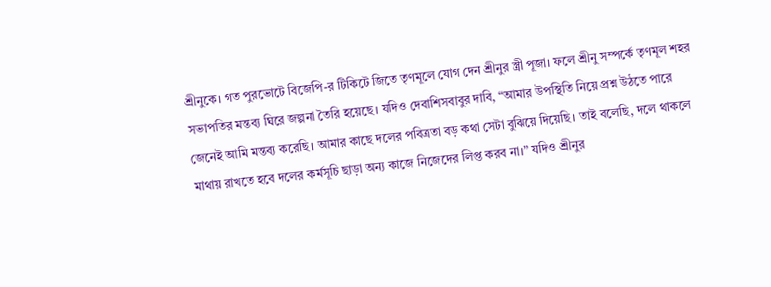শ্রীনুকে। গত পুরভোটে বিজেপি-র টিকিটে জিতে তৃণমূলে যোগ দেন শ্রীনুর স্ত্রী পূজা। ফলে শ্রীনু সম্পর্কে তৃণমূল শহর সভাপতির মন্তব্য ঘিরে জল্পনা তৈরি হয়েছে। যদিও দেবাশিসবাবুর দাবি, “আমার উপস্থিতি নিয়ে প্রশ্ন উঠতে পারে জেনেই আমি মন্তব্য করেছি। আমার কাছে দলের পবিত্রতা বড় কথা সেটা বুঝিয়ে দিয়েছি। তাই বলেছি, দলে থাকলে মাথায় রাখতে হবে দলের কর্মসূচি ছাড়া অন্য কাজে নিজেদের লিপ্ত করব না।” যদিও শ্রীনুর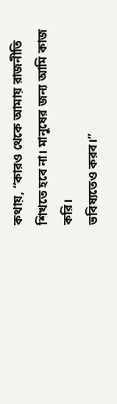কথায়, “কারও থেকে আমায় রাজনীতি শিখতে হবে না। মানুষের জন্য আমি কাজ করি।
ভবিষ্যতেও করব।”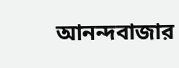আনন্দবাজার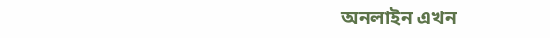অনলাইন এখন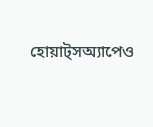হোয়াট্‌সঅ্যাপেও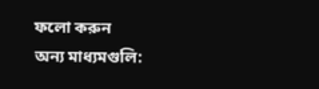ফলো করুন
অন্য মাধ্যমগুলি: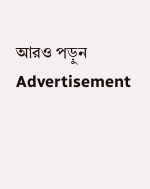আরও পড়ুন
Advertisement